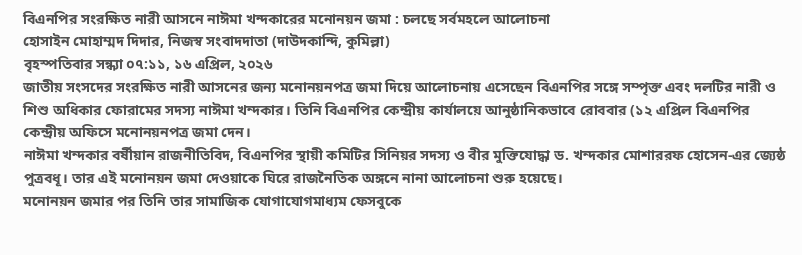বিএনপির সংরক্ষিত নারী আসনে নাঈমা খন্দকারের মনোনয়ন জমা : চলছে সর্বমহলে আলোচনা
হোসাইন মোহাম্মদ দিদার, নিজস্ব সংবাদদাতা (দাউদকান্দি, কুমিল্লা)
বৃহস্পতিবার সন্ধ্যা ০৭:১১, ১৬ এপ্রিল, ২০২৬
জাতীয় সংসদের সংরক্ষিত নারী আসনের জন্য মনোনয়নপত্র জমা দিয়ে আলোচনায় এসেছেন বিএনপির সঙ্গে সম্পৃক্ত এবং দলটির নারী ও শিশু অধিকার ফোরামের সদস্য নাঈমা খন্দকার। তিনি বিএনপির কেন্দ্রীয় কার্যালয়ে আনুষ্ঠানিকভাবে রোববার (১২ এপ্রিল বিএনপির কেন্দ্রীয় অফিসে মনোনয়নপত্র জমা দেন।
নাঈমা খন্দকার বর্ষীয়ান রাজনীতিবিদ, বিএনপির স্থায়ী কমিটির সিনিয়র সদস্য ও বীর মুক্তিযোদ্ধা ড. খন্দকার মোশাররফ হোসেন-এর জ্যেষ্ঠ পুত্রবধূ। তার এই মনোনয়ন জমা দেওয়াকে ঘিরে রাজনৈতিক অঙ্গনে নানা আলোচনা শুরু হয়েছে।
মনোনয়ন জমার পর তিনি তার সামাজিক যোগাযোগমাধ্যম ফেসবুকে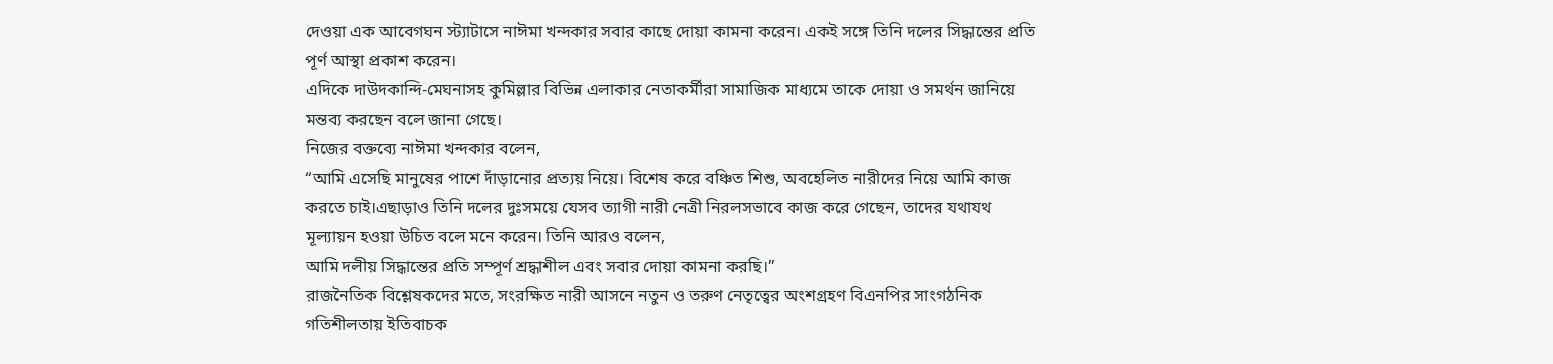দেওয়া এক আবেগঘন স্ট্যাটাসে নাঈমা খন্দকার সবার কাছে দোয়া কামনা করেন। একই সঙ্গে তিনি দলের সিদ্ধান্তের প্রতি পূর্ণ আস্থা প্রকাশ করেন।
এদিকে দাউদকান্দি-মেঘনাসহ কুমিল্লার বিভিন্ন এলাকার নেতাকর্মীরা সামাজিক মাধ্যমে তাকে দোয়া ও সমর্থন জানিয়ে মন্তব্য করছেন বলে জানা গেছে।
নিজের বক্তব্যে নাঈমা খন্দকার বলেন,
“আমি এসেছি মানুষের পাশে দাঁড়ানোর প্রত্যয় নিয়ে। বিশেষ করে বঞ্চিত শিশু, অবহেলিত নারীদের নিয়ে আমি কাজ করতে চাই।এছাড়াও তিনি দলের দুঃসময়ে যেসব ত্যাগী নারী নেত্রী নিরলসভাবে কাজ করে গেছেন, তাদের যথাযথ মূল্যায়ন হওয়া উচিত বলে মনে করেন। তিনি আরও বলেন,
আমি দলীয় সিদ্ধান্তের প্রতি সম্পূর্ণ শ্রদ্ধাশীল এবং সবার দোয়া কামনা করছি।”
রাজনৈতিক বিশ্লেষকদের মতে, সংরক্ষিত নারী আসনে নতুন ও তরুণ নেতৃত্বের অংশগ্রহণ বিএনপির সাংগঠনিক গতিশীলতায় ইতিবাচক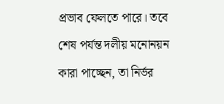প্রভাব ফেলতে পারে। তবে শেষ পর্যন্ত দলীয় মনোনয়ন কারা পাচ্ছেন, তা নির্ভর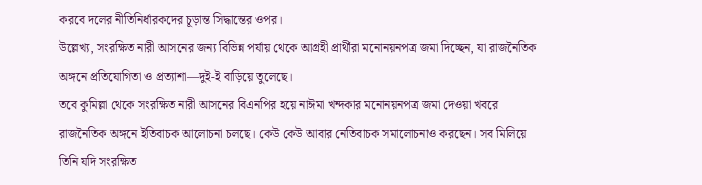করবে দলের নীতিনির্ধারকদের চূড়ান্ত সিদ্ধান্তের ওপর।
উল্লেখ্য, সংরক্ষিত নারী আসনের জন্য বিভিন্ন পর্যায় থেকে আগ্রহী প্রার্থীরা মনোনয়নপত্র জমা দিচ্ছেন, যা রাজনৈতিক অঙ্গনে প্রতিযোগিতা ও প্রত্যাশা—দুই-ই বাড়িয়ে তুলেছে।
তবে কুমিল্লা থেকে সংরক্ষিত নারী আসনের বিএনপির হয়ে নাঈমা খন্দকার মনোনয়নপত্র জমা দেওয়া খবরে রাজনৈতিক অঙ্গনে ইতিবাচক আলোচনা চলছে। কেউ কেউ আবার নেতিবাচক সমালোচনাও করছেন। সব মিলিয়ে তিনি যদি সংরক্ষিত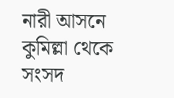নারী আসনে কুমিল্লা থেকে সংসদ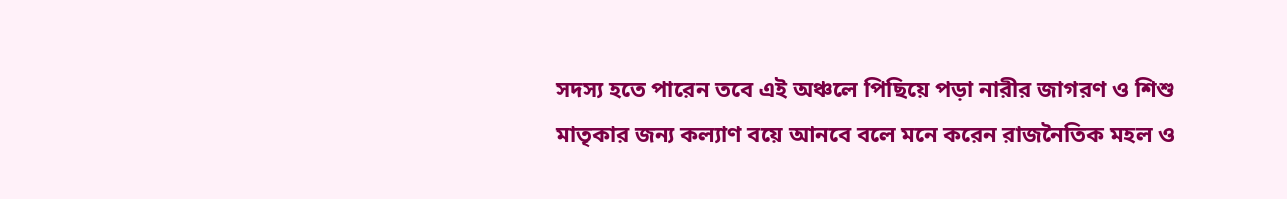সদস্য হতে পারেন তবে এই অঞ্চলে পিছিয়ে পড়া নারীর জাগরণ ও শিশু মাতৃকার জন্য কল্যাণ বয়ে আনবে বলে মনে করেন রাজনৈতিক মহল ও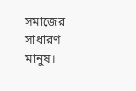সমাজের সাধারণ মানুষ।